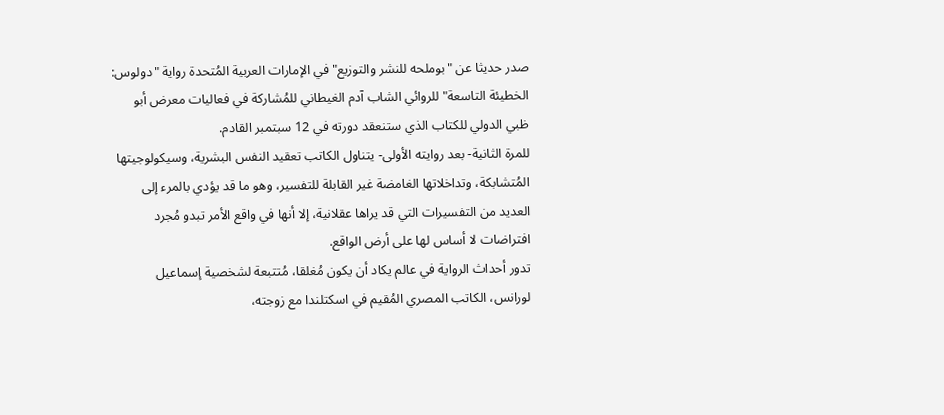صدر حديثا عن "بوملحه للنشر والتوزيع" في الإمارات العربية المُتحدة رواية "دولوس: الخطيئة التاسعة" للروائي الشاب آدم الغيطاني للمُشاركة في فعاليات معرض أبو ظبي الدولي للكتاب الذي ستنعقد دورته في 12 سبتمبر القادم.
للمرة الثانية- بعد روايته الأولى- يتناول الكاتب تعقيد النفس البشرية، وسيكولوجيتها المُتشابكة، وتداخلاتها الغامضة غير القابلة للتفسير، وهو ما قد يؤدي بالمرء إلى العديد من التفسيرات التي قد يراها عقلانية، إلا أنها في واقع الأمر تبدو مُجرد افتراضات لا أساس لها على أرض الواقع.
تدور أحداث الرواية في عالم يكاد أن يكون مُغلقا، مُتتبعة لشخصية إسماعيل لورانس، الكاتب المصري المُقيم في اسكتلندا مع زوجته،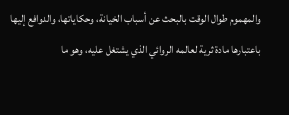والمهموم طوال الوقت بالبحث عن أسباب الخيانة، وحكاياتها، والدوافع إليها باعتبارها مادة ثرية لعالمه الروائي الذي يشتغل عليه، وهو ما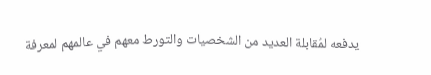يدفعه لمُقابلة العديد من الشخصيات والتورط معهم في عالمهم لمعرفة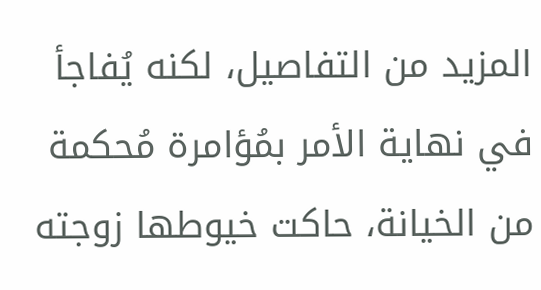المزيد من التفاصيل، لكنه يُفاجأ في نهاية الأمر بمُؤامرة مُحكمة من الخيانة، حاكت خيوطها زوجته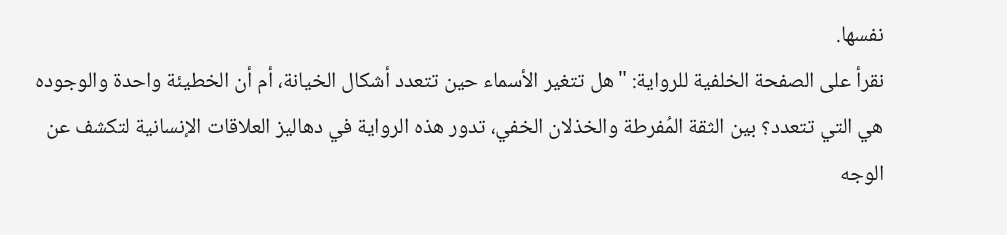نفسها.
نقرأ على الصفحة الخلفية للرواية: "هل تتغير الأسماء حين تتعدد أشكال الخيانة، أم أن الخطيئة واحدة والوجوده هي التي تتعدد؟ بين الثقة المُفرطة والخذلان الخفي، تدور هذه الرواية في دهاليز العلاقات الإنسانية لتكشف عن الوجه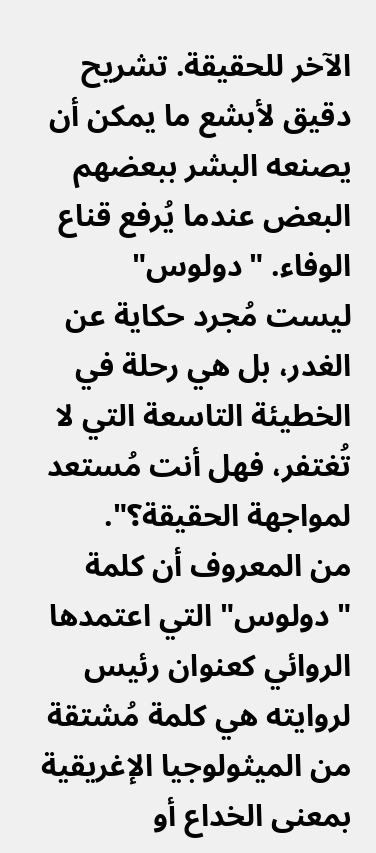الآخر للحقيقة. تشريح دقيق لأبشع ما يمكن أن يصنعه البشر ببعضهم البعض عندما يُرفع قناع الوفاء. "دولوس" ليست مُجرد حكاية عن الغدر، بل هي رحلة في الخطيئة التاسعة التي لا تُغتفر، فهل أنت مُستعد لمواجهة الحقيقة؟".
من المعروف أن كلمة "دولوس" التي اعتمدها الروائي كعنوان رئيس لروايته هي كلمة مُشتقة من الميثولوجيا الإغريقية بمعنى الخداع أو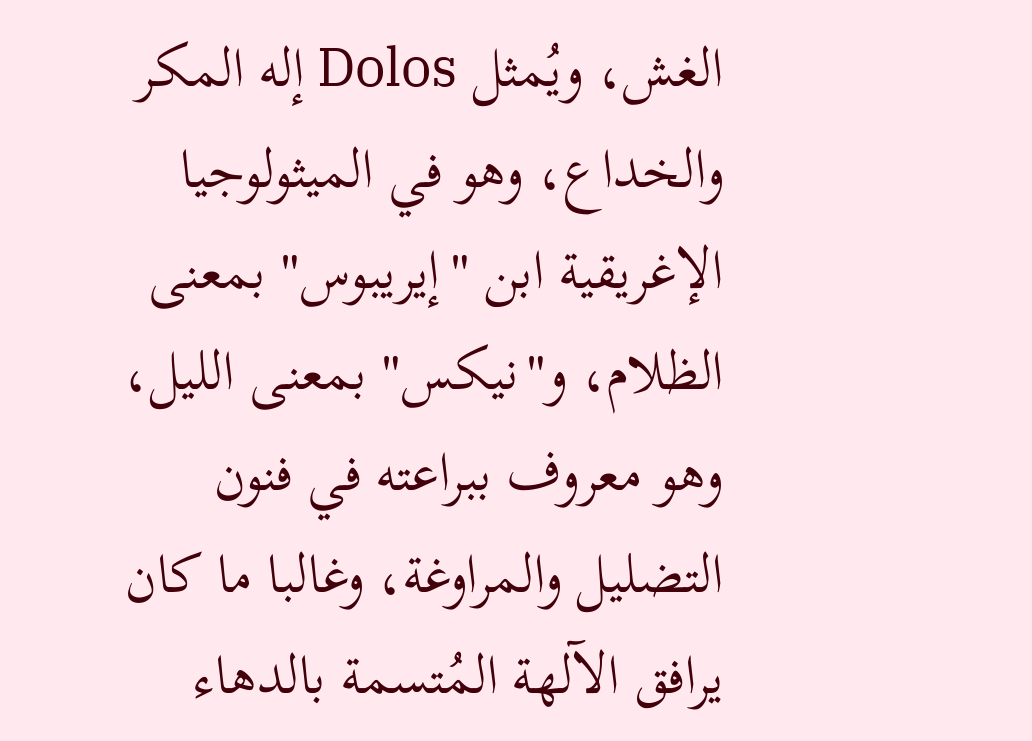الغش، ويُمثل Dolos إله المكر والخداع، وهو في الميثولوجيا الإغريقية ابن "إيريبوس" بمعنى الظلام، و"نيكس" بمعنى الليل، وهو معروف ببراعته في فنون التضليل والمراوغة، وغالبا ما كان يرافق الآلهة المُتسمة بالدهاء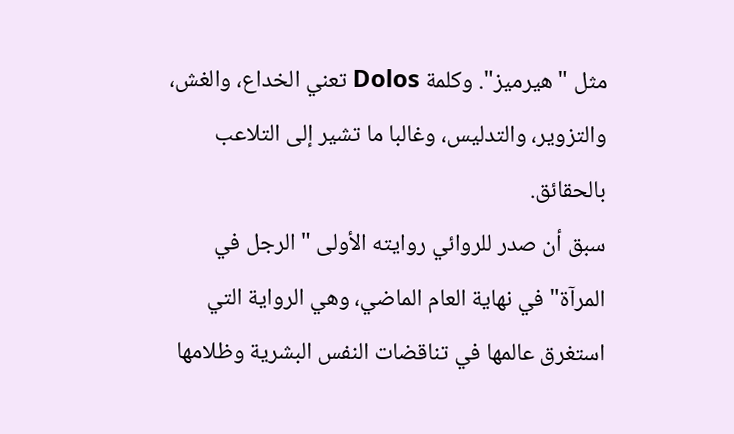مثل "هيرميز". وكلمة Dolos تعني الخداع، والغش، والتزوير، والتدليس، وغالبا ما تشير إلى التلاعب بالحقائق.
سبق أن صدر للروائي روايته الأولى "الرجل في المرآة" في نهاية العام الماضي، وهي الرواية التي استغرق عالمها في تناقضات النفس البشرية وظلامها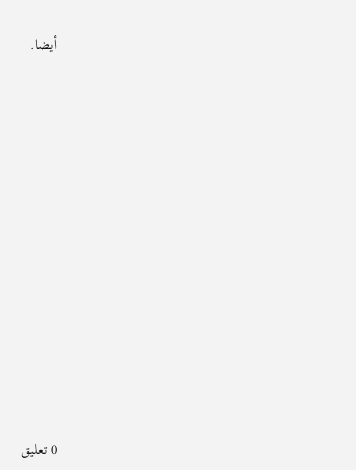أيضا.














0 تعليق